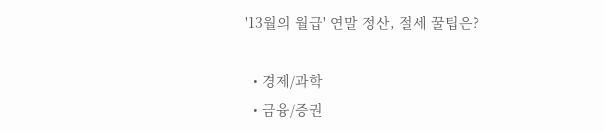'13월의 월급' 연말 정산, 절세 꿀팁은?

  • 경제/과학
  • 금융/증권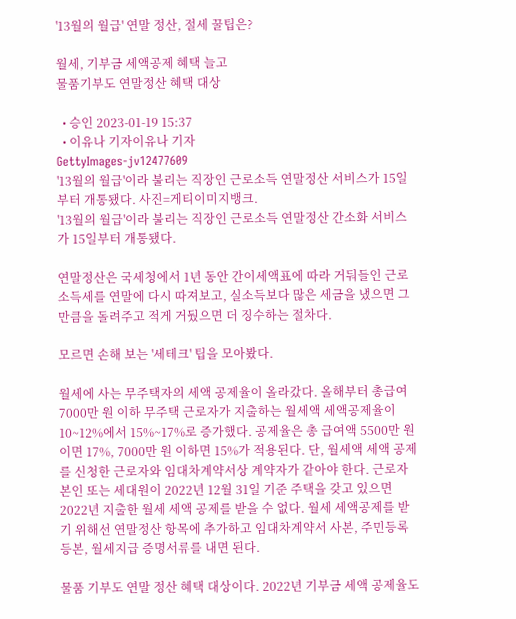'13월의 월급' 연말 정산, 절세 꿀팁은?

월세, 기부금 세액공제 혜택 늘고
물품기부도 연말정산 혜택 대상

  • 승인 2023-01-19 15:37
  • 이유나 기자이유나 기자
GettyImages-jv12477609
'13월의 월급'이라 불리는 직장인 근로소득 연말정산 서비스가 15일부터 개통됐다. 사진=게티이미지뱅크.
'13월의 월급'이라 불리는 직장인 근로소득 연말정산 간소화 서비스가 15일부터 개통됐다.

연말정산은 국세청에서 1년 동안 간이세액표에 따라 거둬들인 근로소득세를 연말에 다시 따져보고, 실소득보다 많은 세금을 냈으면 그만큼을 돌려주고 적게 거뒀으면 더 징수하는 절차다.

모르면 손해 보는 '세테크' 팁을 모아봤다.

월세에 사는 무주택자의 세액 공제율이 올라갔다. 올해부터 총급여 7000만 원 이하 무주택 근로자가 지출하는 월세액 세액공제율이 10~12%에서 15%~17%로 증가했다. 공제율은 총 급여액 5500만 원이면 17%, 7000만 원 이하면 15%가 적용된다. 단, 월세액 세액 공제를 신청한 근로자와 임대차계약서상 계약자가 같아야 한다. 근로자 본인 또는 세대원이 2022년 12월 31일 기준 주택을 갖고 있으면 2022년 지출한 월세 세액 공제를 받을 수 없다. 월세 세액공제를 받기 위해선 연말정산 항목에 추가하고 임대차계약서 사본, 주민등록등본, 월세지급 증명서류를 내면 된다.

물품 기부도 연말 정산 혜택 대상이다. 2022년 기부금 세액 공제율도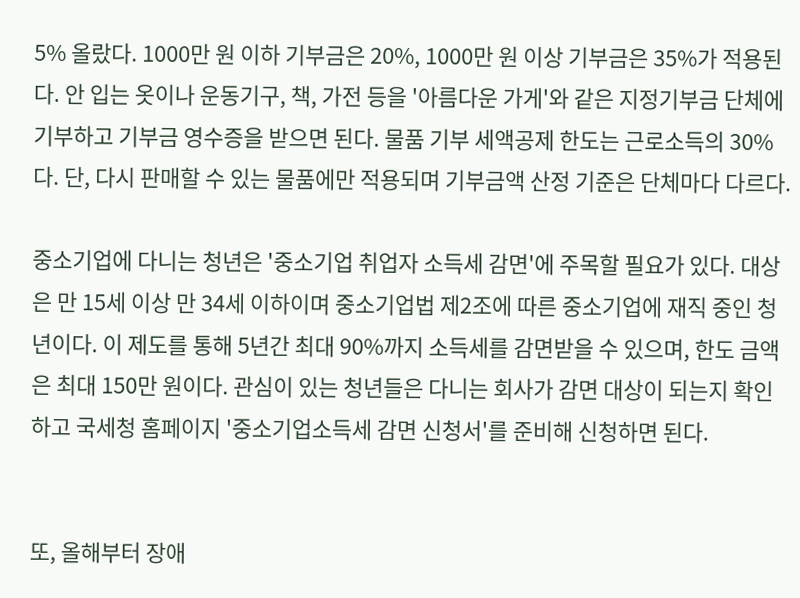5% 올랐다. 1000만 원 이하 기부금은 20%, 1000만 원 이상 기부금은 35%가 적용된다. 안 입는 옷이나 운동기구, 책, 가전 등을 '아름다운 가게'와 같은 지정기부금 단체에 기부하고 기부금 영수증을 받으면 된다. 물품 기부 세액공제 한도는 근로소득의 30%다. 단, 다시 판매할 수 있는 물품에만 적용되며 기부금액 산정 기준은 단체마다 다르다.

중소기업에 다니는 청년은 '중소기업 취업자 소득세 감면'에 주목할 필요가 있다. 대상은 만 15세 이상 만 34세 이하이며 중소기업법 제2조에 따른 중소기업에 재직 중인 청년이다. 이 제도를 통해 5년간 최대 90%까지 소득세를 감면받을 수 있으며, 한도 금액은 최대 150만 원이다. 관심이 있는 청년들은 다니는 회사가 감면 대상이 되는지 확인하고 국세청 홈페이지 '중소기업소득세 감면 신청서'를 준비해 신청하면 된다.


또, 올해부터 장애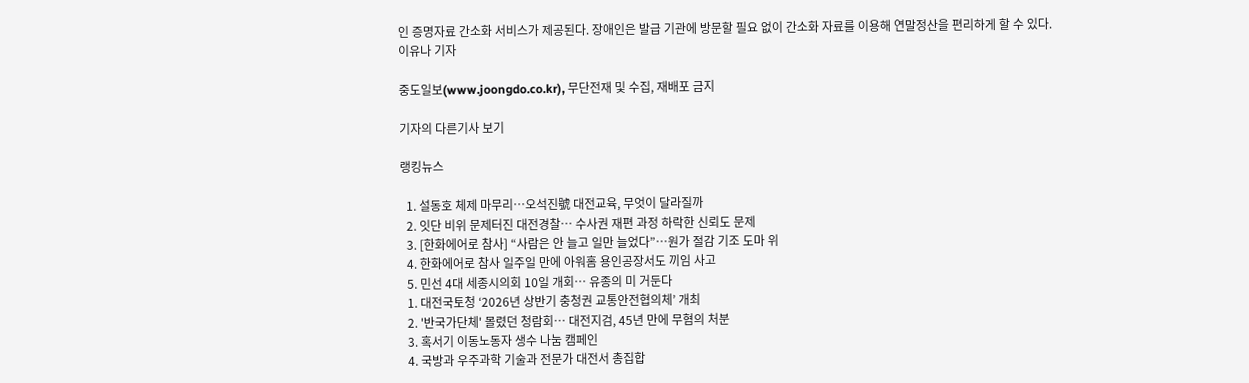인 증명자료 간소화 서비스가 제공된다. 장애인은 발급 기관에 방문할 필요 없이 간소화 자료를 이용해 연말정산을 편리하게 할 수 있다.
이유나 기자

중도일보(www.joongdo.co.kr), 무단전재 및 수집, 재배포 금지

기자의 다른기사 보기

랭킹뉴스

  1. 설동호 체제 마무리…오석진號 대전교육, 무엇이 달라질까
  2. 잇단 비위 문제터진 대전경찰… 수사권 재편 과정 하락한 신뢰도 문제
  3. [한화에어로 참사] “사람은 안 늘고 일만 늘었다”…원가 절감 기조 도마 위
  4. 한화에어로 참사 일주일 만에 아워홈 용인공장서도 끼임 사고
  5. 민선 4대 세종시의회 10일 개회… 유종의 미 거둔다
  1. 대전국토청 ‘2026년 상반기 충청권 교통안전협의체’ 개최
  2. '반국가단체' 몰렸던 청람회… 대전지검, 45년 만에 무혐의 처분
  3. 혹서기 이동노동자 생수 나눔 캠페인
  4. 국방과 우주과학 기술과 전문가 대전서 총집합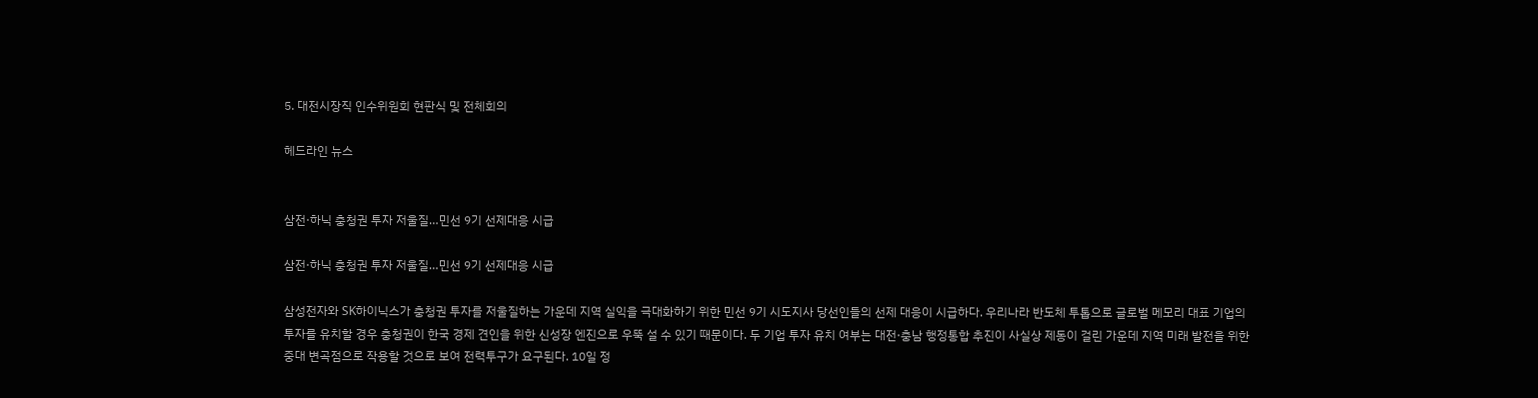5. 대전시장직 인수위원회 현판식 및 전체회의

헤드라인 뉴스


삼전·하닉 충청권 투자 저울질…민선 9기 선제대응 시급

삼전·하닉 충청권 투자 저울질…민선 9기 선제대응 시급

삼성전자와 SK하이닉스가 충청권 투자를 저울질하는 가운데 지역 실익을 극대화하기 위한 민선 9기 시도지사 당선인들의 선제 대응이 시급하다. 우리나라 반도체 투톱으로 글로벌 메모리 대표 기업의 투자를 유치할 경우 충청권이 한국 경제 견인을 위한 신성장 엔진으로 우뚝 설 수 있기 때문이다. 두 기업 투자 유치 여부는 대전·충남 행정통합 추진이 사실상 제동이 걸린 가운데 지역 미래 발전을 위한 중대 변곡점으로 작용할 것으로 보여 전력투구가 요구된다. 10일 정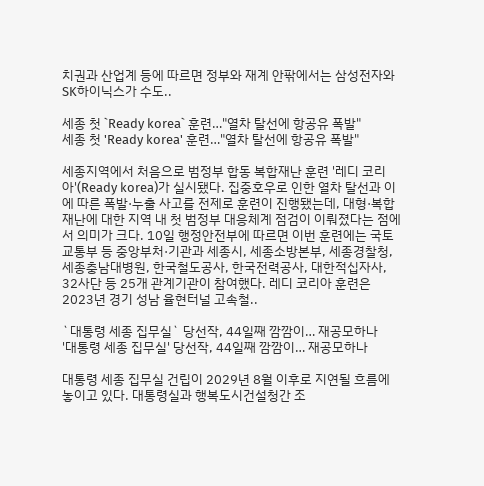치권과 산업계 등에 따르면 정부와 재계 안팎에서는 삼성전자와 SK하이닉스가 수도..

세종 첫 `Ready korea` 훈련…"열차 탈선에 항공유 폭발"
세종 첫 'Ready korea' 훈련…"열차 탈선에 항공유 폭발"

세종지역에서 처음으로 범정부 합동 복합재난 훈련 '레디 코리아'(Ready korea)가 실시됐다. 집중호우로 인한 열차 탈선과 이에 따른 폭발·누출 사고를 전제로 훈련이 진행됐는데, 대형·복합재난에 대한 지역 내 첫 범정부 대응체계 점검이 이뤄졌다는 점에서 의미가 크다. 10일 행정안전부에 따르면 이번 훈련에는 국토교통부 등 중앙부처·기관과 세종시, 세종소방본부, 세종경찰청, 세종충남대병원, 한국철도공사, 한국전력공사, 대한적십자사, 32사단 등 25개 관계기관이 참여했다. 레디 코리아 훈련은 2023년 경기 성남 율현터널 고속철..

`대통령 세종 집무실` 당선작, 44일째 깜깜이… 재공모하나
'대통령 세종 집무실' 당선작, 44일째 깜깜이… 재공모하나

대통령 세종 집무실 건립이 2029년 8월 이후로 지연될 흐름에 놓이고 있다. 대통령실과 행복도시건설청간 조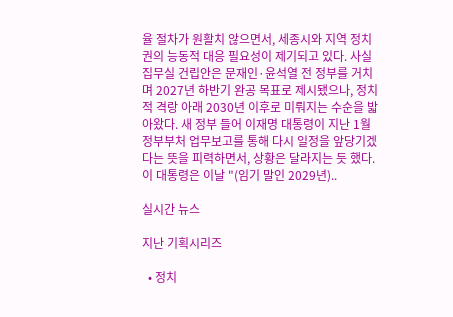율 절차가 원활치 않으면서, 세종시와 지역 정치권의 능동적 대응 필요성이 제기되고 있다. 사실 집무실 건립안은 문재인·윤석열 전 정부를 거치며 2027년 하반기 완공 목표로 제시됐으나, 정치적 격랑 아래 2030년 이후로 미뤄지는 수순을 밟아왔다. 새 정부 들어 이재명 대통령이 지난 1월 정부부처 업무보고를 통해 다시 일정을 앞당기겠다는 뜻을 피력하면서, 상황은 달라지는 듯 했다. 이 대통령은 이날 "(임기 말인 2029년)..

실시간 뉴스

지난 기획시리즈

  • 정치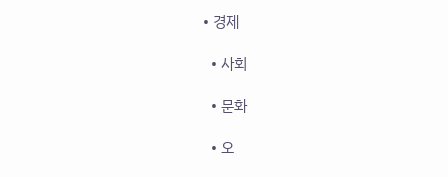• 경제

  • 사회

  • 문화

  • 오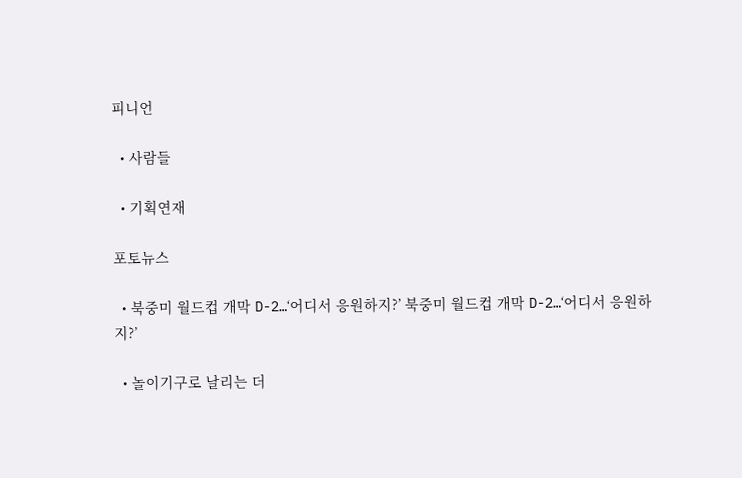피니언

  • 사람들

  • 기획연재

포토뉴스

  • 북중미 월드컵 개막 D-2…‘어디서 응원하지?’ 북중미 월드컵 개막 D-2…‘어디서 응원하지?’

  • 놀이기구로 날리는 더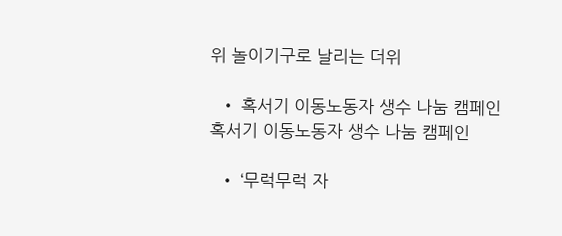위 놀이기구로 날리는 더위

  • 혹서기 이동노동자 생수 나눔 캠페인 혹서기 이동노동자 생수 나눔 캠페인

  • ‘무럭무럭 자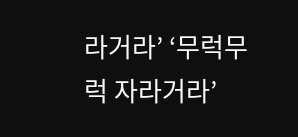라거라’ ‘무럭무럭 자라거라’